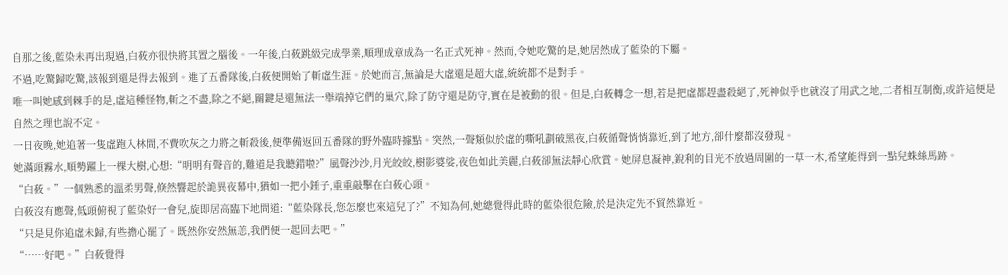自那之後,藍染未再出現過,白莜亦很快將其置之腦後。一年後,白莜跳級完成學業,順理成章成為一名正式死神。然而,令她吃驚的是,她居然成了藍染的下屬。
不過,吃驚歸吃驚,該報到還是得去報到。進了五番隊後,白莜便開始了斬虛生涯。於她而言,無論是大虛還是超大虛,統統都不是對手。
唯一叫她感到棘手的是,虛這種怪物,斬之不盡,除之不絕,關鍵是還無法一舉端掉它們的巢穴,除了防守還是防守,實在是被動的很。但是,白莜轉念一想,若是把虛都趕盡殺絕了,死神似乎也就沒了用武之地,二者相互制衡,或許這便是自然之理也說不定。
一日夜晚,她追著一隻虛跑入林間,不費吹灰之力將之斬殺後,便準備返回五番隊的野外臨時據點。突然,一聲類似於虛的嘶吼劃破黑夜,白莜循聲悄悄靠近,到了地方,卻什麼都沒發現。
她滿頭霧水,順勢躍上一棵大樹,心想:“明明有聲音的,難道是我聽錯啦?”風聲沙沙,月光皎皎,樹影婆娑,夜色如此美麗,白莜卻無法靜心欣賞。她屏息凝神,銳利的目光不放過周圍的一草一木,希望能得到一點兒蛛絲馬跡。
“白莜。”一個熟悉的溫柔男聲,倏然響起於詭異夜幕中,猶如一把小錘子,重重敲擊在白莜心頭。
白莜沒有應聲,低頭俯視了藍染好一會兒,旋即居高臨下地問道:“藍染隊長,您怎麼也來這兒了?”不知為何,她總覺得此時的藍染很危險,於是決定先不貿然靠近。
“只是見你追虛未歸,有些擔心罷了。既然你安然無恙,我們便一起回去吧。”
“……好吧。”白莜覺得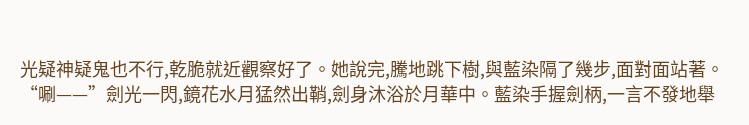光疑神疑鬼也不行,乾脆就近觀察好了。她說完,騰地跳下樹,與藍染隔了幾步,面對面站著。
“唰——”劍光一閃,鏡花水月猛然出鞘,劍身沐浴於月華中。藍染手握劍柄,一言不發地舉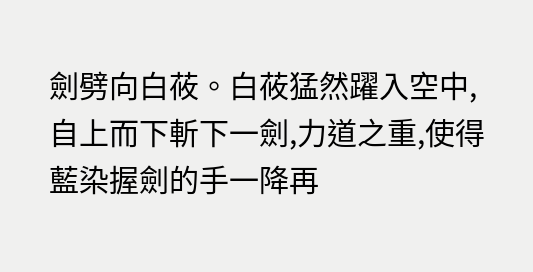劍劈向白莜。白莜猛然躍入空中,自上而下斬下一劍,力道之重,使得藍染握劍的手一降再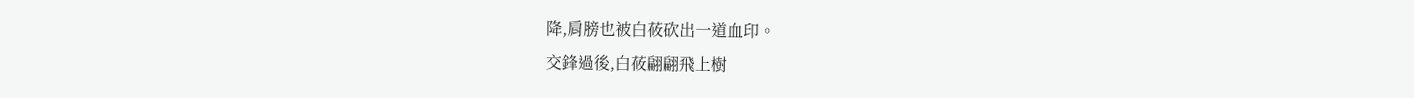降,肩膀也被白莜砍出一道血印。
交鋒過後,白莜翩翩飛上樹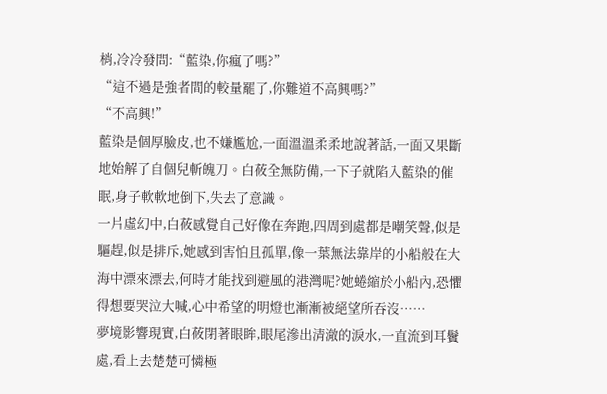梢,冷冷發問:“藍染,你瘋了嗎?”
“這不過是強者間的較量罷了,你難道不高興嗎?”
“不高興!”
藍染是個厚臉皮,也不嫌尷尬,一面溫溫柔柔地說著話,一面又果斷地始解了自個兒斬魄刀。白莜全無防備,一下子就陷入藍染的催眠,身子軟軟地倒下,失去了意識。
一片虛幻中,白莜感覺自己好像在奔跑,四周到處都是嘲笑聲,似是驅趕,似是排斥,她感到害怕且孤單,像一葉無法靠岸的小船般在大海中漂來漂去,何時才能找到避風的港灣呢?她蜷縮於小船內,恐懼得想要哭泣大喊,心中希望的明燈也漸漸被絕望所吞沒……
夢境影響現實,白莜閉著眼眸,眼尾滲出清澈的淚水,一直流到耳鬢處,看上去楚楚可憐極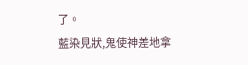了。
藍染見狀,鬼使神差地拿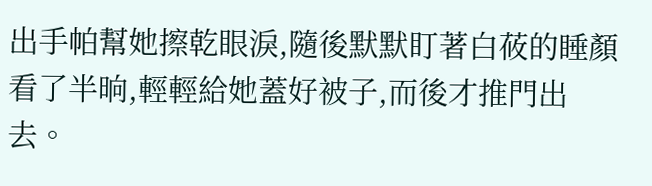出手帕幫她擦乾眼淚,隨後默默盯著白莜的睡顏看了半晌,輕輕給她蓋好被子,而後才推門出去。